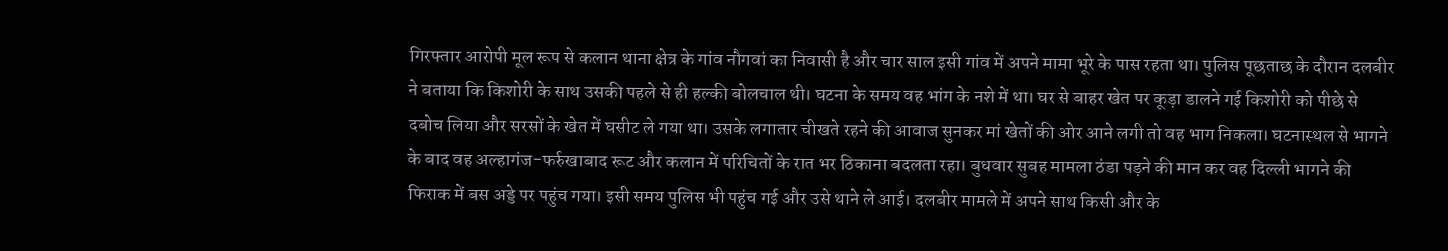गिरफ्तार आरोपी मूल रूप से कलान थाना क्षेत्र के गांव नौगवां का निवासी है और चार साल इसी गांव में अपने मामा भूरे के पास रहता था। पुलिस पूछताछ के दौरान दलबीर ने बताया कि किशोरी के साथ उसकी पहले से ही हल्की बोलचाल थी। घटना के समय वह भांग के नशे में था। घर से बाहर खेत पर कूड़ा डालने गई किशोरी को पीछे से दबोच लिया और सरसों के खेत में घसीट ले गया था। उसके लगातार चीखते रहने की आवाज सुनकर मां खेतों की ओर आने लगी तो वह भाग निकला। घटनास्थल से भागने के बाद वह अल्हागंज-फर्रुखाबाद रूट और कलान में परिचितों के रात भर ठिकाना बदलता रहा। बुधवार सुबह मामला ठंडा पड़ने की मान कर वह दिल्ली भागने की फिराक में बस अड्डे पर पहुंच गया। इसी समय पुलिस भी पहुंच गई और उसे थाने ले आई। दलबीर मामले में अपने साथ किसी और के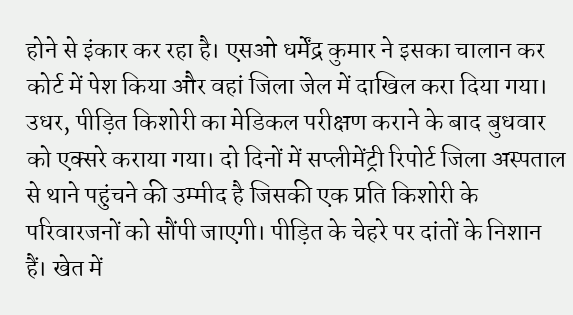होने से इंकार कर रहा है। एसओ धर्मेंद्र कुमार ने इसका चालान कर कोर्ट में पेश किया और वहां जिला जेल में दाखिल करा दिया गया।
उधर, पीड़ित किशोरी का मेडिकल परीक्षण कराने के बाद बुधवार को एक्सरे कराया गया। दो दिनों में सप्लीमेंट्री रिपोर्ट जिला अस्पताल से थाने पहुंचने की उम्मीद है जिसकी एक प्रति किशोरी के परिवारजनों को सौंपी जाएगी। पीड़ित के चेहरे पर दांतों के निशान हैं। खेत में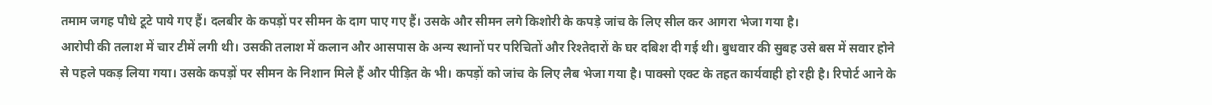तमाम जगह पौधे टूटे पाये गए हैं। दलबीर के कपड़ों पर सीमन के दाग पाए गए हैं। उसके और सीमन लगे किशोरी के कपड़े जांच के लिए सील कर आगरा भेजा गया है।
आरोपी की तलाश में चार टीमें लगी थी। उसकी तलाश में कलान और आसपास के अन्य स्थानों पर परिचितों और रिश्तेदारों के घर दबिश दी गई थी। बुधवार की सुबह उसे बस में सवार होने से पहले पकड़ लिया गया। उसके कपड़ों पर सीमन के निशान मिले हैं और पीड़ित के भी। कपड़ों को जांच के लिए लैब भेजा गया है। पाक्सो एक्ट के तहत कार्यवाही हो रही है। रिपोर्ट आने के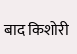बाद किशोरी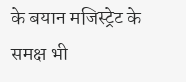के बयान मजिस्ट्रेट के समक्ष भी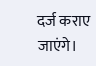दर्ज कराए जाएंगे।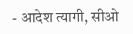- आदेश त्यागी, सीओ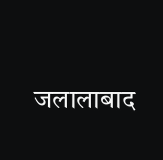जलालाबाद